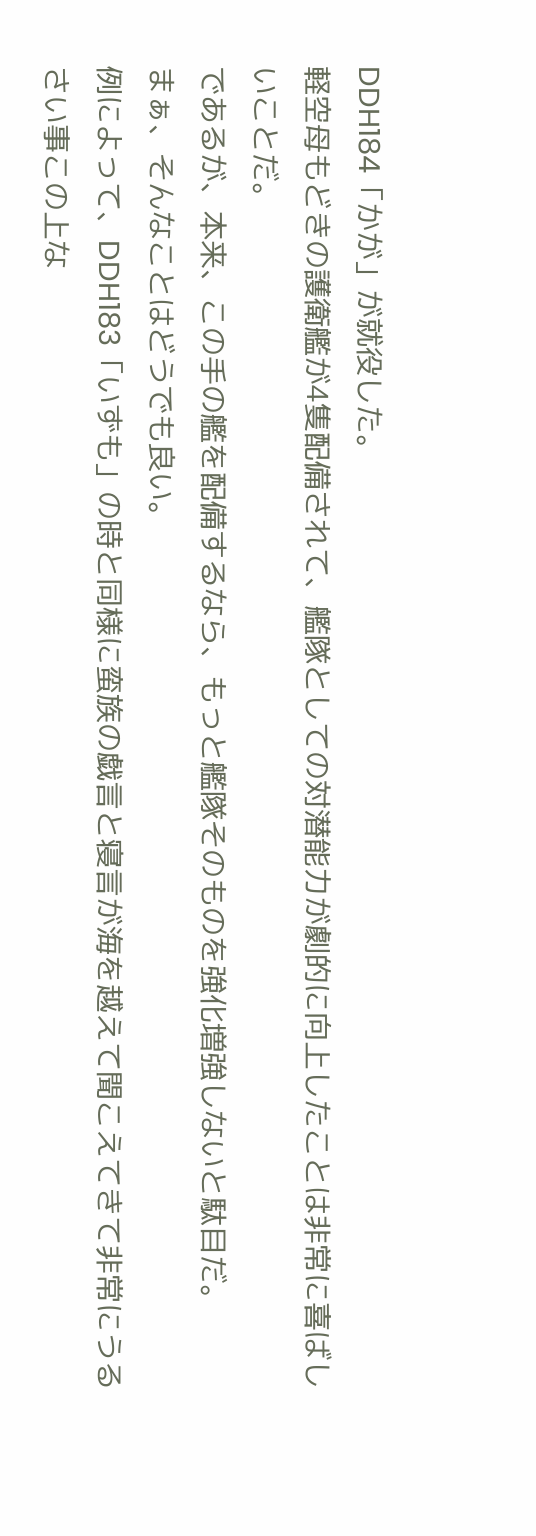DDH184「かが」が就役した。
軽空母もどきの護衛艦が4隻配備されて、艦隊としての対潜能力が劇的に向上したことは非常に喜ばしいことだ。
であるが、本来、この手の艦を配備するなら、もっと艦隊そのものを強化増強しないと駄目だ。
まぁ、そんなことはどうでも良い。
例によって、DDH183「いずも」の時と同様に蛮族の戯言と寝言が海を越えて聞こえてきて非常にうるさい事この上な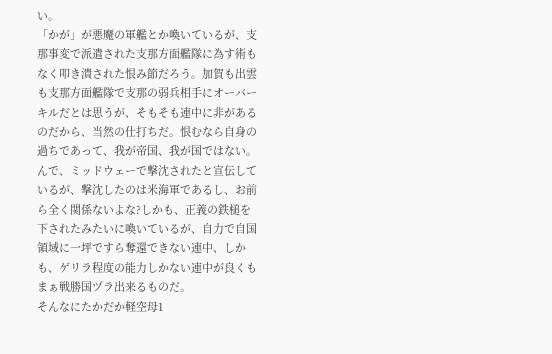い。
「かが」が悪魔の軍艦とか喚いているが、支那事変で派遣された支那方面艦隊に為す術もなく叩き潰された恨み節だろう。加賀も出雲も支那方面艦隊で支那の弱兵相手にオーバーキルだとは思うが、そもそも連中に非があるのだから、当然の仕打ちだ。恨むなら自身の過ちであって、我が帝国、我が国ではない。
んで、ミッドウェーで撃沈されたと宣伝しているが、撃沈したのは米海軍であるし、お前ら全く関係ないよな?しかも、正義の鉄槌を下されたみたいに喚いているが、自力で自国領域に一坪ですら奪還できない連中、しかも、ゲリラ程度の能力しかない連中が良くもまぁ戦勝国ヅラ出来るものだ。
そんなにたかだか軽空母1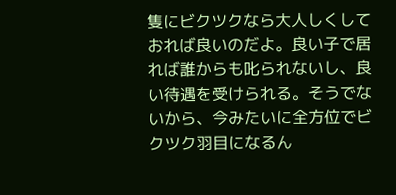隻にビクツクなら大人しくしておれば良いのだよ。良い子で居れば誰からも叱られないし、良い待遇を受けられる。そうでないから、今みたいに全方位でビクツク羽目になるん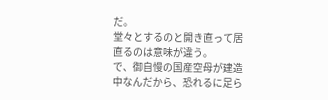だ。
堂々とするのと開き直って居直るのは意味が違う。
で、御自慢の国産空母が建造中なんだから、恐れるに足ら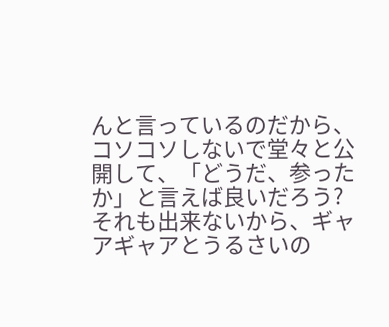んと言っているのだから、コソコソしないで堂々と公開して、「どうだ、参ったか」と言えば良いだろう?
それも出来ないから、ギャアギャアとうるさいの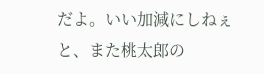だよ。いい加減にしねぇと、また桃太郎の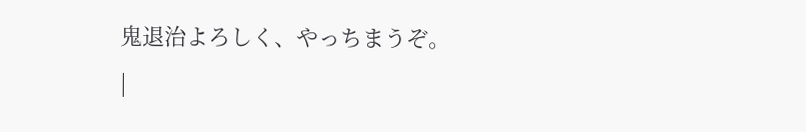鬼退治よろしく、やっちまうぞ。
|